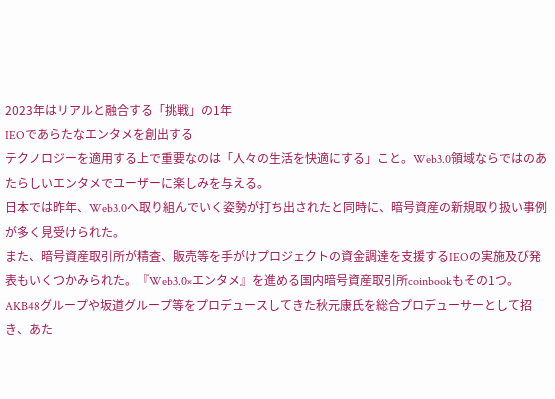2023年はリアルと融合する「挑戦」の1年
IEOであらたなエンタメを創出する
テクノロジーを適用する上で重要なのは「人々の生活を快適にする」こと。Web3.0領域ならではのあたらしいエンタメでユーザーに楽しみを与える。
日本では昨年、Web3.0へ取り組んでいく姿勢が打ち出されたと同時に、暗号資産の新規取り扱い事例が多く見受けられた。
また、暗号資産取引所が精査、販売等を手がけプロジェクトの資金調達を支援するIEOの実施及び発表もいくつかみられた。『Web3.0×エンタメ』を進める国内暗号資産取引所coinbookもその1つ。
AKB48グループや坂道グループ等をプロデュースしてきた秋元康氏を総合プロデューサーとして招き、あた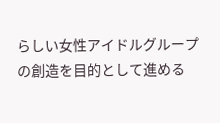らしい女性アイドルグループの創造を目的として進める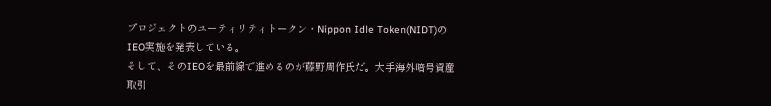プロジェクトのユーティリティトークン・Nippon Idle Token(NIDT)のIEO実施を発表している。
そして、そのIEOを最前線で進めるのが藤野周作氏だ。大手海外暗号資産取引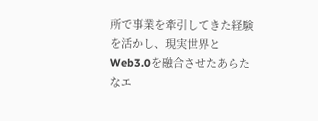所で事業を牽引してきた経験を活かし、現実世界とWeb3.0を融合させたあらたなエ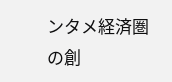ンタメ経済圏の創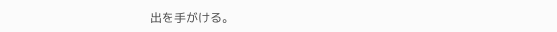出を手がける。